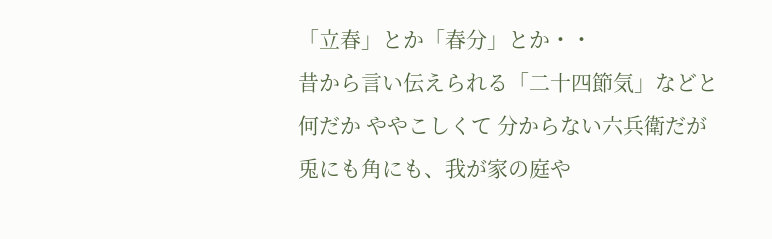「立春」とか「春分」とか・・
昔から言い伝えられる「二十四節気」などと
何だか ややこしくて 分からない六兵衛だが
兎にも角にも、我が家の庭や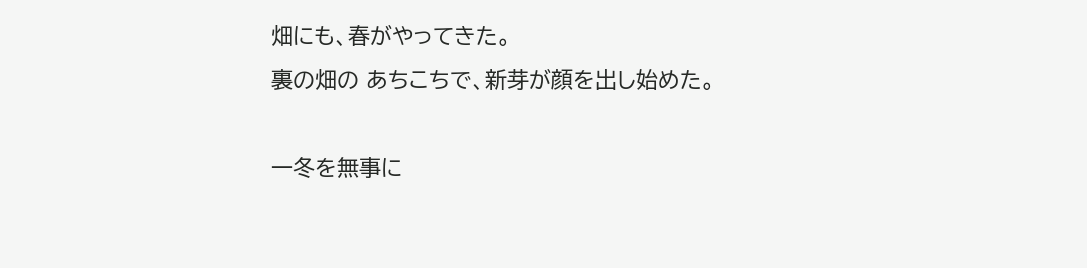畑にも、春がやってきた。
裏の畑の あちこちで、新芽が顔を出し始めた。

一冬を無事に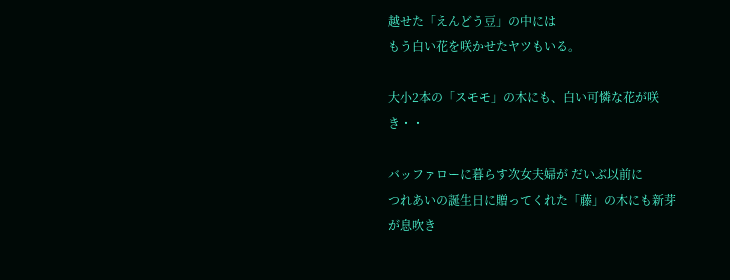越せた「えんどう豆」の中には
もう白い花を咲かせたヤツもいる。

大小2本の「スモモ」の木にも、白い可憐な花が咲き・・

バッファローに暮らす次女夫婦が だいぶ以前に
つれあいの誕生日に贈ってくれた「藤」の木にも新芽が息吹き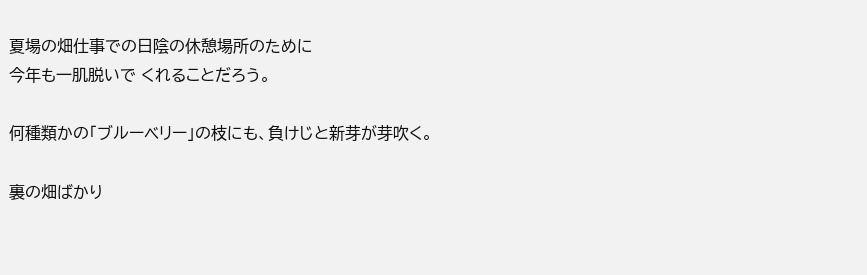夏場の畑仕事での日陰の休憩場所のために
今年も一肌脱いで くれることだろう。

何種類かの「ブルーベリー」の枝にも、負けじと新芽が芽吹く。

裏の畑ばかり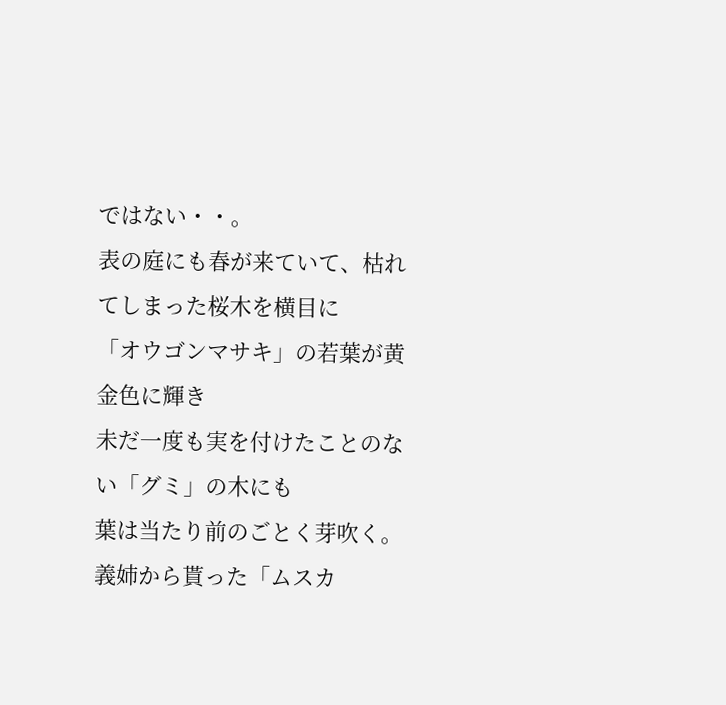ではない・・。
表の庭にも春が来ていて、枯れてしまった桜木を横目に
「オウゴンマサキ」の若葉が黄金色に輝き
未だ一度も実を付けたことのない「グミ」の木にも
葉は当たり前のごとく芽吹く。
義姉から貰った「ムスカ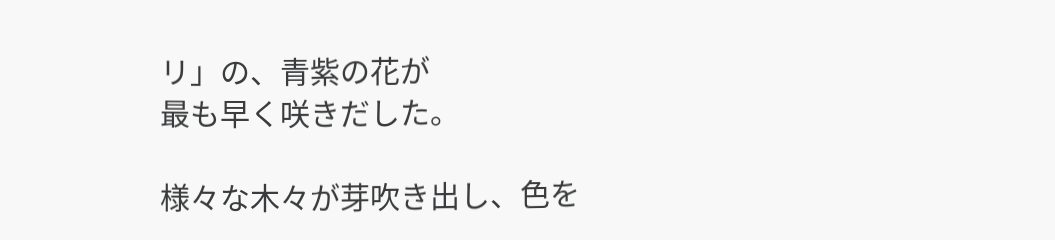リ」の、青紫の花が
最も早く咲きだした。

様々な木々が芽吹き出し、色を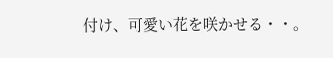付け、可愛い花を咲かせる・・。